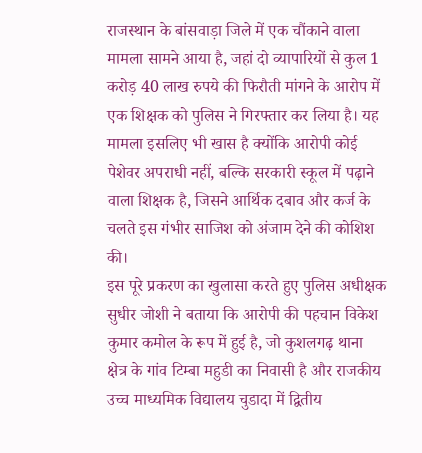राजस्थान के बांसवाड़ा जिले में एक चौंकाने वाला मामला सामने आया है, जहां दो व्यापारियों से कुल 1 करोड़ 40 लाख रुपये की फिरौती मांगने के आरोप में एक शिक्षक को पुलिस ने गिरफ्तार कर लिया है। यह मामला इसलिए भी खास है क्योंकि आरोपी कोई पेशेवर अपराधी नहीं, बल्कि सरकारी स्कूल में पढ़ाने वाला शिक्षक है, जिसने आर्थिक दबाव और कर्ज के चलते इस गंभीर साजिश को अंजाम देने की कोशिश की।
इस पूरे प्रकरण का खुलासा करते हुए पुलिस अधीक्षक सुधीर जोशी ने बताया कि आरोपी की पहचान विकेश कुमार कमोल के रूप में हुई है, जो कुशलगढ़ थाना क्षेत्र के गांव टिम्बा महुडी का निवासी है और राजकीय उच्च माध्यमिक विद्यालय चुडादा में द्वितीय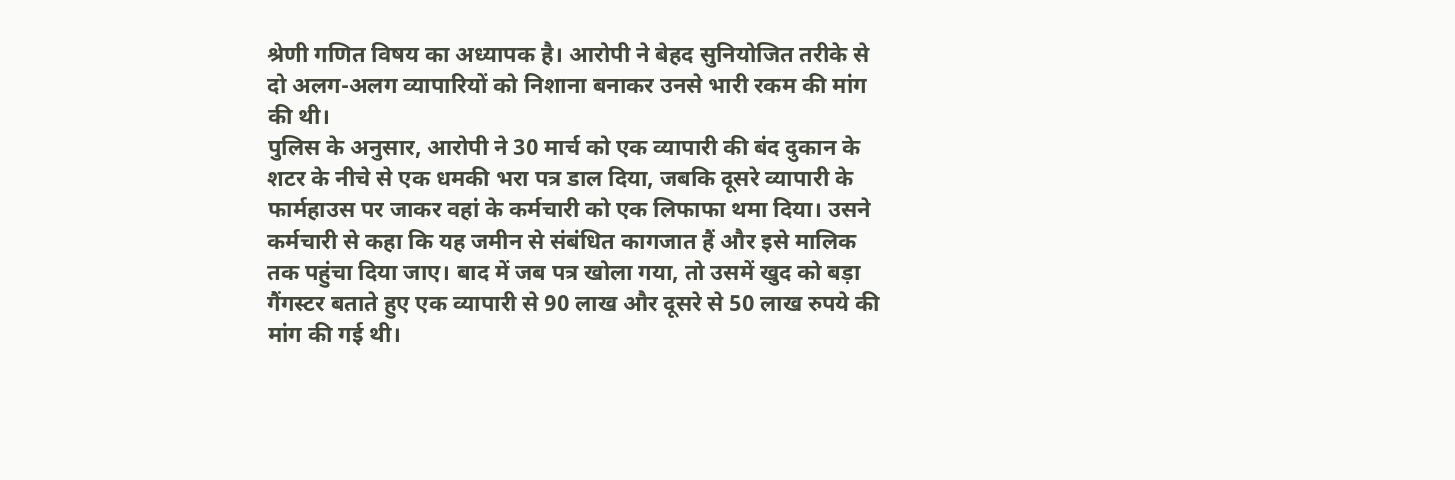श्रेणी गणित विषय का अध्यापक है। आरोपी ने बेहद सुनियोजित तरीके से दो अलग-अलग व्यापारियों को निशाना बनाकर उनसे भारी रकम की मांग की थी।
पुलिस के अनुसार, आरोपी ने 30 मार्च को एक व्यापारी की बंद दुकान के शटर के नीचे से एक धमकी भरा पत्र डाल दिया, जबकि दूसरे व्यापारी के फार्महाउस पर जाकर वहां के कर्मचारी को एक लिफाफा थमा दिया। उसने कर्मचारी से कहा कि यह जमीन से संबंधित कागजात हैं और इसे मालिक तक पहुंचा दिया जाए। बाद में जब पत्र खोला गया, तो उसमें खुद को बड़ा गैंगस्टर बताते हुए एक व्यापारी से 90 लाख और दूसरे से 50 लाख रुपये की मांग की गई थी।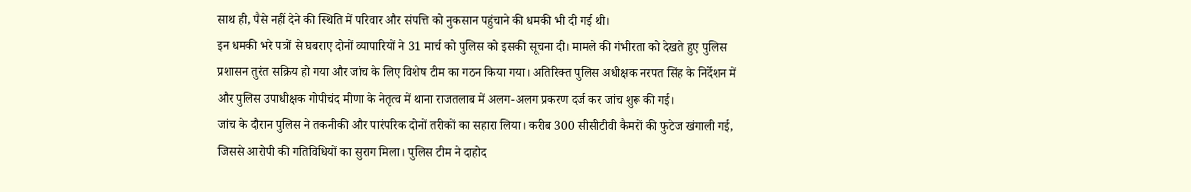साथ ही, पैसे नहीं देने की स्थिति में परिवार और संपत्ति को नुकसान पहुंचाने की धमकी भी दी गई थी।
इन धमकी भरे पत्रों से घबराए दोनों व्यापारियों ने 31 मार्च को पुलिस को इसकी सूचना दी। मामले की गंभीरता को देखते हुए पुलिस प्रशासन तुरंत सक्रिय हो गया और जांच के लिए विशेष टीम का गठन किया गया। अतिरिक्त पुलिस अधीक्षक नरपत सिंह के निर्देशन में और पुलिस उपाधीक्षक गोपीचंद मीणा के नेतृत्व में थाना राजतलाब में अलग-अलग प्रकरण दर्ज कर जांच शुरू की गई।
जांच के दौरान पुलिस ने तकनीकी और पारंपरिक दोनों तरीकों का सहारा लिया। करीब 300 सीसीटीवी कैमरों की फुटेज खंगाली गई, जिससे आरोपी की गतिविधियों का सुराग मिला। पुलिस टीम ने दाहोद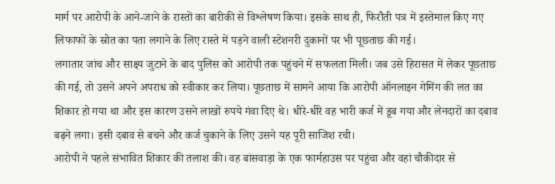मार्ग पर आरोपी के आने-जाने के रास्तों का बारीकी से विश्लेषण किया। इसके साथ ही, फिरौती पत्र में इस्तेमाल किए गए लिफाफों के स्रोत का पता लगाने के लिए रास्ते में पड़ने वाली स्टेशनरी दुकानों पर भी पूछताछ की गई।
लगातार जांच और साक्ष्य जुटाने के बाद पुलिस को आरोपी तक पहुंचने में सफलता मिली। जब उसे हिरासत में लेकर पूछताछ की गई, तो उसने अपने अपराध को स्वीकार कर लिया। पूछताछ में सामने आया कि आरोपी ऑनलाइन गेमिंग की लत का शिकार हो गया था और इस कारण उसने लाखों रुपये गंवा दिए थे। धीरे-धीरे वह भारी कर्ज में डूब गया और लेनदारों का दबाव बढ़ने लगा। इसी दबाव से बचने और कर्ज चुकाने के लिए उसने यह पूरी साजिश रची।
आरोपी ने पहले संभावित शिकार की तलाश की। वह बांसवाड़ा के एक फार्महाउस पर पहुंचा और वहां चौकीदार से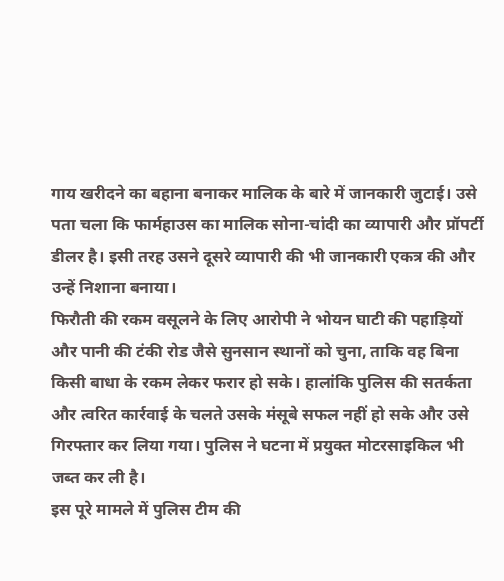गाय खरीदने का बहाना बनाकर मालिक के बारे में जानकारी जुटाई। उसे पता चला कि फार्महाउस का मालिक सोना-चांदी का व्यापारी और प्रॉपर्टी डीलर है। इसी तरह उसने दूसरे व्यापारी की भी जानकारी एकत्र की और उन्हें निशाना बनाया।
फिरौती की रकम वसूलने के लिए आरोपी ने भोयन घाटी की पहाड़ियों और पानी की टंकी रोड जैसे सुनसान स्थानों को चुना, ताकि वह बिना किसी बाधा के रकम लेकर फरार हो सके। हालांकि पुलिस की सतर्कता और त्वरित कार्रवाई के चलते उसके मंसूबे सफल नहीं हो सके और उसे गिरफ्तार कर लिया गया। पुलिस ने घटना में प्रयुक्त मोटरसाइकिल भी जब्त कर ली है।
इस पूरे मामले में पुलिस टीम की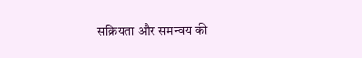सक्रियता और समन्वय की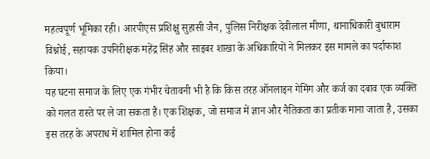महत्वपूर्ण भूमिका रही। आरपीएस प्रशिक्षु सुहासी जैन, पुलिस निरीक्षक देवीलाल मीणा, थानाधिकारी बुधाराम विश्नोई, सहायक उपनिरीक्षक महेंद्र सिंह और साइबर शाखा के अधिकारियों ने मिलकर इस मामले का पर्दाफाश किया।
यह घटना समाज के लिए एक गंभीर चेतावनी भी है कि किस तरह ऑनलाइन गेमिंग और कर्ज का दबाव एक व्यक्ति को गलत रास्ते पर ले जा सकता है। एक शिक्षक, जो समाज में ज्ञान और नैतिकता का प्रतीक माना जाता है, उसका इस तरह के अपराध में शामिल होना कई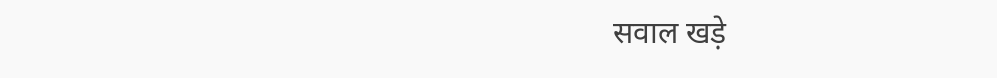सवाल खड़े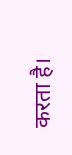करता है।